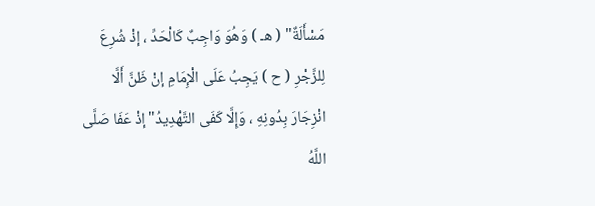مَسْأَلَةٌ" ( هـ ) وَهُوَ وَاجِبٌ كَالْحَدِّ ، إذْ شُرِعَ لِلزَّجْرِ ( ح ) يَجِبُ عَلَى الْإِمَامِ إنْ ظَنَّ أَلَّا انْزِجَارَ بِدُونِهِ ، وَإِلَّا كَفَى التَّهْدِيدُ"إذْ عَفَا صَلَّى اللَّهُ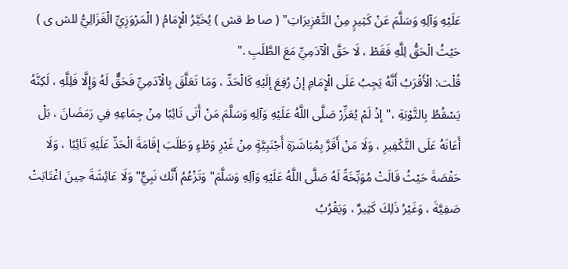عَلَيْهِ وَآلِهِ وَسَلَّمَ عَنْ كَثِيرٍ مِنْ التَّعْزِيرَاتِ" ( صا ط قش ) يُخَيَّرُ الْإِمَامُ ( الْمَرْوَزِيِّ الْغَزَالِيُّ للش ى ) حَيْثُ الْحَقُّ لِلَّهِ فَقَطْ ، لَا حَقَّ الْآدَمِيِّ مَعَ الطَّلَبِ ."
قُلْت: الْأَقْرَبُ أَنَّهُ يَجِبُ عَلَى الْإِمَامِ إنْ رُفِعَ إلَيْهِ كَالْحَدِّ ، وَمَا تَعَلَّقَ بِالْآدَمِيِّ فَحَقٌّ لَهُ وَإِلَّا فَلِلَّهِ ، لَكِنَّهُ يَسْقُطُ بِالتَّوْبَةِ ،"إذْ لَمْ يُعَزِّرْ صَلَّى اللَّهُ عَلَيْهِ وَآلِهِ وَسَلَّمَ مَنْ أَتَى تَائِبًا مِنْ جِمَاعِهِ فِي رَمَضَانَ ، بَلْ أَعَانَهُ عَلَى التَّكْفِيرِ ، وَلَا مَنْ أَقَرَّ بِمُبَاشَرَةِ أَجْنَبِيَّةٍ مِنْ غَيْرِ وَطْءٍ وَطَلَبَ إقَامَةَ الْحَدِّ عَلَيْهِ تَائِبًا ، وَلَا حَفْصَةَ حَيْثُ قَالَتْ مُوَبِّخَةً لَهُ صَلَّى اللَّهُ عَلَيْهِ وَآلِهِ وَسَلَّمَ"وَتَزْعُمُ أَنَّك نَبِيٌّ"وَلَا عَائِشَةَ حِينَ اغْتَابَتْ صَفِيَّةَ ، وَغَيْرُ ذَلِكَ كَثِيرٌ ، وَيَقْرُبُ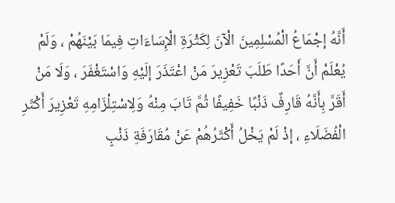أَنَّهُ إجْمَاعُ الْمُسْلِمِينَ الْآنَ لِكَثْرَةِ الْإِسَاءَاتِ فِيمَا بَيْنَهُمْ ، وَلَمْ يُعْلَمْ أَنَّ أَحَدًا طَلَبَ تَعْزِيرَ مَنْ اعْتَذَرَ إلَيْهِ وَاسْتَغْفَرَ ، وَلَا مَنْ أَقَرَّ بِأَنَّهُ قَارِفٌ ذَنْبًا خَفِيفًا ثُمَّ تَابَ مِنْهُ وَلِاسْتِلْزَامِهِ تَعْزِيرَ أَكْثَرِ الْفُضَلَاءِ ، إذْ لَمْ يَخْلُ أَكْثَرُهُمْ عَنْ مُقَارَفَةِ ذَنْبٍ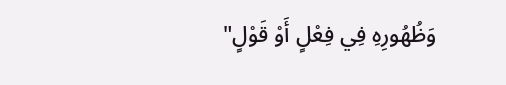وَظُهُورِهِ فِي فِعْلٍ أَوْ قَوْلٍ"